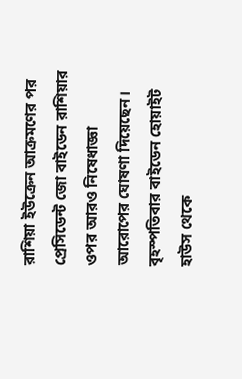রাশিয়া ইউক্রেন আক্রমণের পর প্রেসিডেন্ট জো বাইডেন রাশিয়ার ওপর আরও নিষেধাজ্ঞা আরোপের ঘোষণা দিয়েছেন।
বৃহস্পতিবার বাইডেন হোয়াইট হাউস থেকে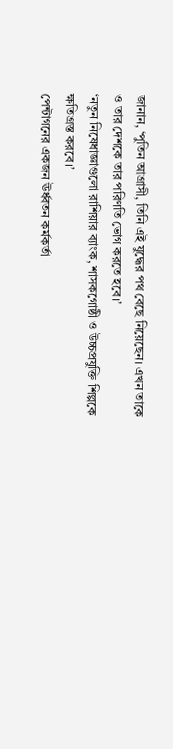জানান, ‘পুতিন আগ্রাসী, তিনি এই যুদ্ধের পথ বেছে নিয়েছেন। এখন তাকে ও তার দেশকে তার পরিণতি ভোগ করতে হবে।’
‘নতুন নিষেধাজ্ঞাগুলো রাশিয়ার ব্যাংক, শাসকগোষ্ঠী ও উচ্চপ্রযুক্তি শিল্পকে ক্ষতিগ্রস্ত করবে।’
পেন্টাগনের একজন ঊর্ধ্বতন কর্মকর্তা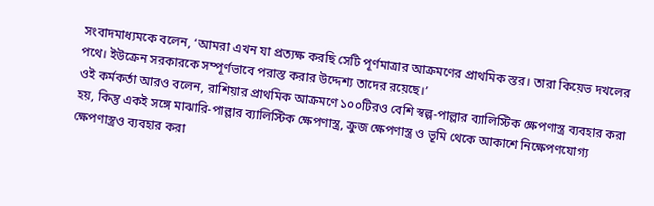সংবাদমাধ্যমকে বলেন, ‘আমরা এখন যা প্রত্যক্ষ করছি সেটি পূর্ণমাত্রার আক্রমণের প্রাথমিক স্তর। তারা কিয়েভ দখলের পথে। ইউক্রেন সরকারকে সম্পূর্ণভাবে পরাস্ত করার উদ্দেশ্য তাদের রয়েছে।’
ওই কর্মকর্তা আরও বলেন, রাশিয়ার প্রাথমিক আক্রমণে ১০০টিরও বেশি স্বল্প-পাল্লার ব্যালিস্টিক ক্ষেপণাস্ত্র ব্যবহার করা হয়, কিন্তু একই সঙ্গে মাঝারি-পাল্লার ব্যালিস্টিক ক্ষেপণাস্ত্র, ক্রুজ ক্ষেপণাস্ত্র ও ভূমি থেকে আকাশে নিক্ষেপণযোগ্য ক্ষেপণাস্ত্রও ব্যবহার করা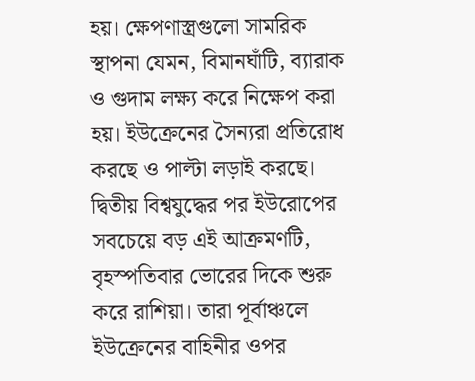হয়। ক্ষেপণাস্ত্রগুলো সামরিক স্থাপনা যেমন, বিমানঘাঁটি, ব্যারাক ও গুদাম লক্ষ্য করে নিক্ষেপ করা হয়। ইউক্রেনের সৈন্যরা প্রতিরোধ করছে ও পাল্টা লড়াই করছে।
দ্বিতীয় বিশ্বযুদ্ধের পর ইউরোপের সবচেয়ে বড় এই আক্রমণটি, বৃহস্পতিবার ভোরের দিকে শুরু করে রাশিয়া। তারা পূর্বাঞ্চলে ইউক্রেনের বাহিনীর ওপর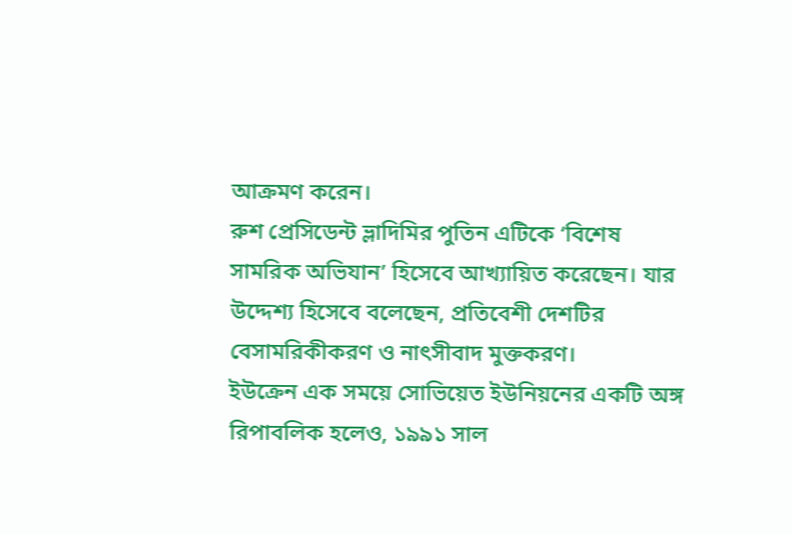আক্রমণ করেন।
রুশ প্রেসিডেন্ট ভ্লাদিমির পুতিন এটিকে ‘বিশেষ সামরিক অভিযান’ হিসেবে আখ্যায়িত করেছেন। যার উদ্দেশ্য হিসেবে বলেছেন, প্রতিবেশী দেশটির বেসামরিকীকরণ ও নাৎসীবাদ মুক্তকরণ।
ইউক্রেন এক সময়ে সোভিয়েত ইউনিয়নের একটি অঙ্গ রিপাবলিক হলেও, ১৯৯১ সাল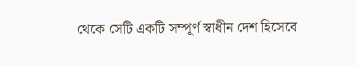থেকে সেটি একটি সম্পূর্ণ স্বাধীন দেশ হিসেবে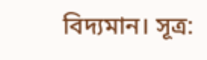বিদ্যমান। সূত্র: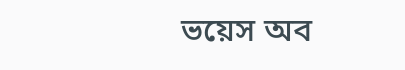ভয়েস অব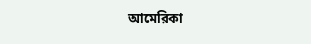আমেরিকা